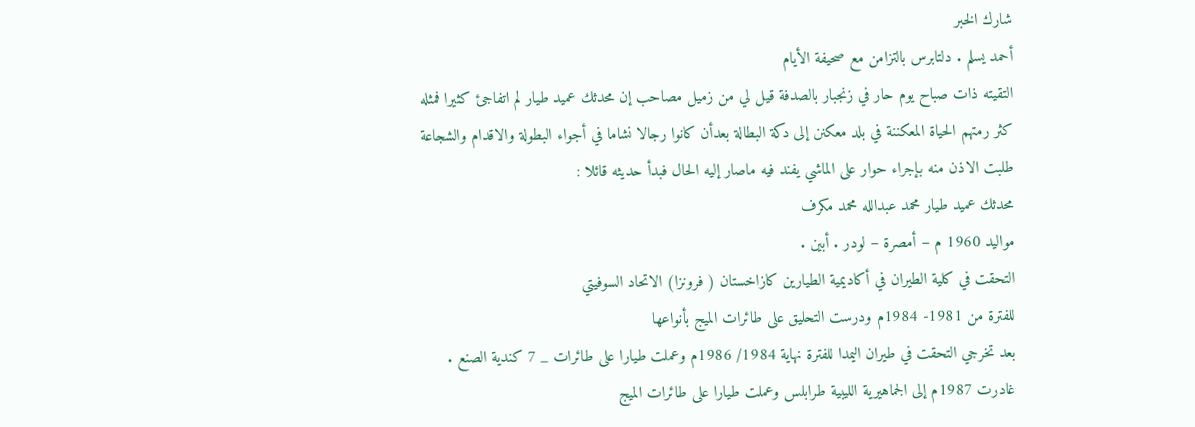شارك الخبر
أحمد يسلم . دلتابرس بالتزامن مع صحيفة الأيام
التقيته ذات صباح يوم حار في زنجبار بالصدفة قيل لي من زميل مصاحب إن محدثك عميد طيار لم اتفاجئ كثيرا فمثله كثر رمتهم الحياة المعكننة في بلد معكنن إلى دكة البطالة بعدأن كانوا رجالا نشاما في أجواء البطولة والاقدام والشجاعة
طلبت الاذن منه بإجراء حوار على الماشي يفند فيه ماصار إليه الحال فبدأ حديثه قائلا :
محدثك عميد طيار محمد عبدالله محمد مكرف
مواليد 1960 م – أمصرة – لودر . أبين .
التحقت في كلية الطيران في أكاديمية الطيارين كازاخستان ( فرونزا) الاتحاد السوفيتي
للفترة من 1981- 1984م ودرست التحليق على طائرات الميج بأنواعها
بعد تخرجي التحقت في طيران اليمدا للفترة نهاية 1984/ 1986م وعملت طيارا على طائرات _ 7 كندية الصنع .
غادرت 1987م إلى الجماهيرية الليبية طرابلس وعملت طيارا على طائرات الميج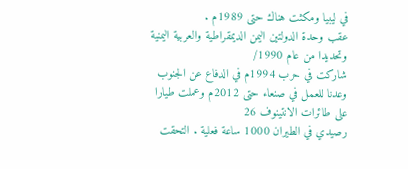في ليبيا ومكثت هناك حتى 1989م .
عقب وحدة الدولتين اليمن الديمقراطية والعربية اليمنية وتحديدا من عام 1990/
شاركت في حرب 1994م في الدفاع عن الجنوب وعدنا للعمل في صنعاء حتى 2012م وعملت طيارا على طائرات الانتينوف 26
رصيدي في الطيران 1000 ساعة فعلية . التحقت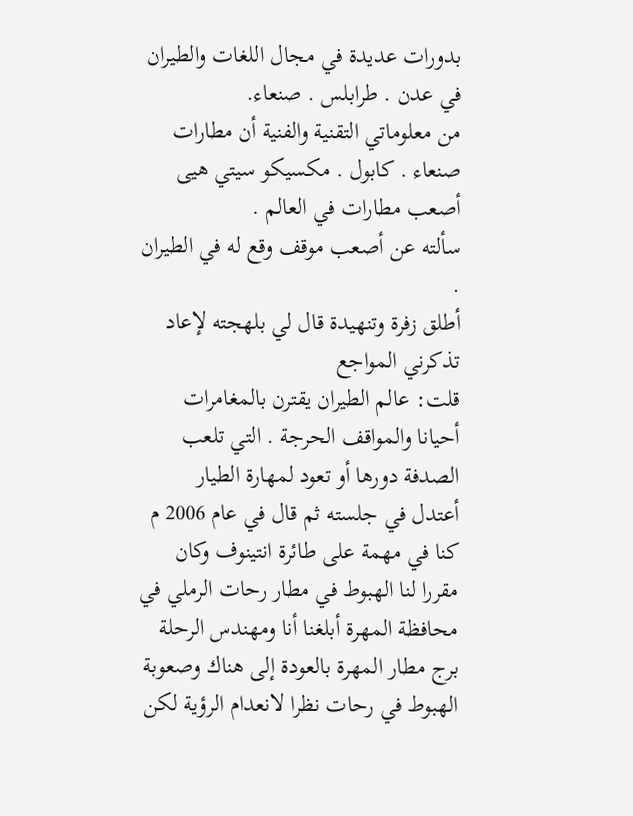بدورات عديدة في مجال اللغات والطيران في عدن . طرابلس . صنعاء.
من معلوماتي التقنية والفنية أن مطارات صنعاء . كابول . مكسيكو سيتي هيى أصعب مطارات في العالم .
سألته عن أصعب موقف وقع له في الطيران .
أطلق زفرة وتنهيدة قال لي بلهجته لإعاد تذكرني المواجع
قلت: عالم الطيران يقترن بالمغامرات أحيانا والمواقف الحرجة . التي تلعب الصدفة دورها أو تعود لمهارة الطيار
أعتدل في جلسته ثم قال في عام 2006 م كنا في مهمة على طائرة انتينوف وكان مقررا لنا الهبوط في مطار رحات الرملي في محافظة المهرة أبلغنا أنا ومهندس الرحلة برج مطار المهرة بالعودة إلى هناك وصعوبة الهبوط في رحات نظرا لانعدام الرؤية لكن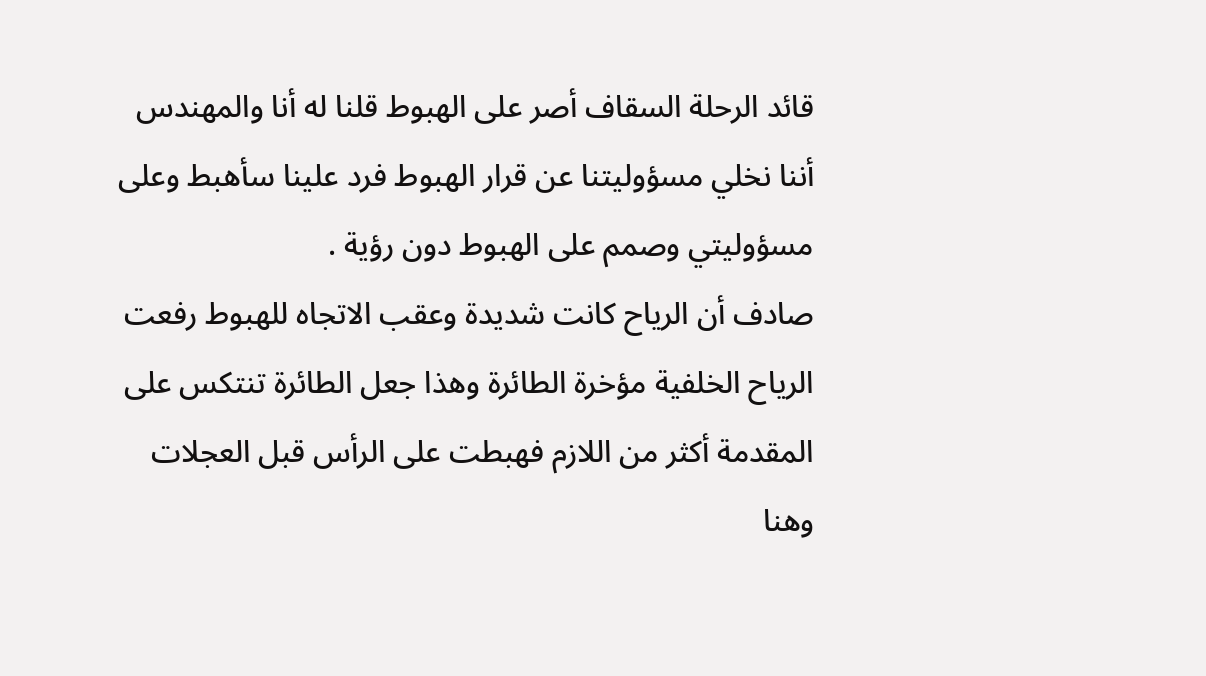قائد الرحلة السقاف أصر على الهبوط قلنا له أنا والمهندس أننا نخلي مسؤوليتنا عن قرار الهبوط فرد علينا سأهبط وعلى مسؤوليتي وصمم على الهبوط دون رؤية .
صادف أن الرياح كانت شديدة وعقب الاتجاه للهبوط رفعت الرياح الخلفية مؤخرة الطائرة وهذا جعل الطائرة تنتكس على المقدمة أكثر من اللازم فهبطت على الرأس قبل العجلات وهنا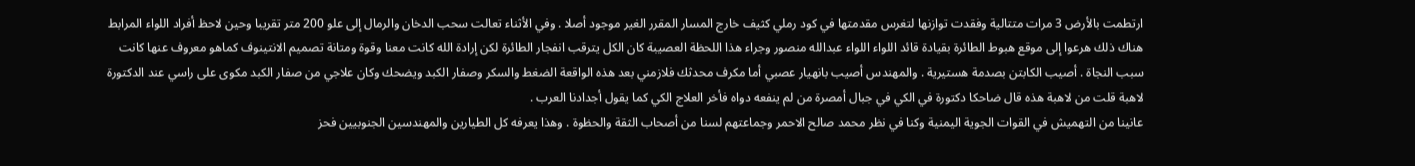ارتطمت بالأرض 3 مرات متتالية وفقدت توازنها لتغرس مقدمتها في كود رملي كثيف خارج المسار المقرر الغير موجود أصلا . وفي الأثناء تعالت سحب الدخان والرمال إلى علو 200 متر تقريبا وحين لاحظ أفراد اللواء المرابط هناك ذلك هرعوا إلى موقع هبوط الطائرة بقيادة قائد اللواء اللواء عبدالله منصور وجراء هذا اللحظة العصيبة كان الكل يترقب انفجار الطائرة لكن إرادة الله كانت معنا وقوة ومتانة تصميم الانتينوف كماهو معروف عنها كانت سبب النجاة . أصيب الكابتن بصدمة هستيرية . والمهندس أصيب بانهيار عصبي أما مكرف محدثك فلازمني بعد هذه الواقعة الضغط والسكر وصفار الكبد ويضحك وكان علاجي من صفار الكبد مكوى على راسي عند الدكتورة لاهبة قلت من لاهبة هذه قال ضاحكا دكتورة في الكي في جبال أمصرة من لم ينفعه دواه فأخر العلاج الكي كما يقول أجدادنا العرب .
عانينا من التهميش في القوات الجوية اليمنية وكنا في نظر محمد صالح الاحمر وجماعتهم لسنا من أصحاب الثقة والحظوة . وهذا يعرفه كل الطيارين والمهندسين الجنوبيين فحز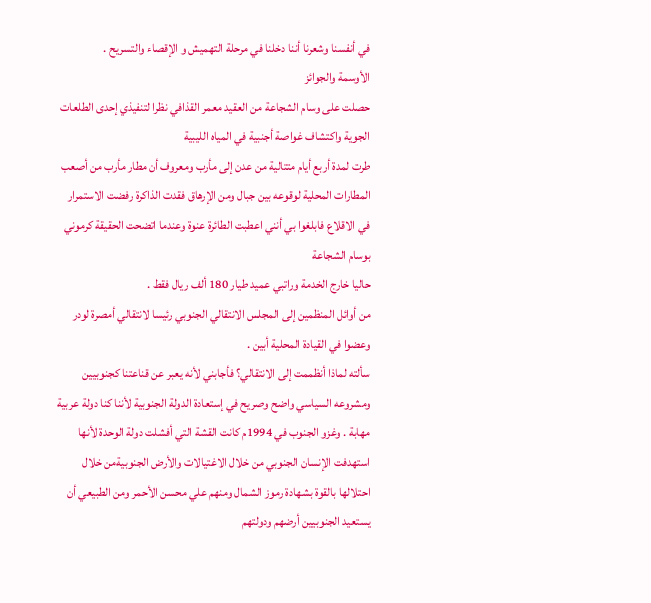في أنفسنا وشعرنا أننا دخلنا في مرحلة التهميش و الإقصاء والتسريح .
الأوسمة والجوائز
حصلت على وسام الشجاعة من العقيد معمر القذافي نظرا لتنفيذي إحدى الطلعات الجوية واكتشاف غواصة أجنبية في المياه الليبية
طرت لمدة أربع أيام متتالية من عدن إلى مأرب ومعروف أن مطار مأرب من أصعب المطارات المحلية لوقوعه بين جبال ومن الإرهاق فقدت الذاكرة رفضت الاستمرار في الاقلاع فابلغوا بي أنني اعطبت الطائرة عنوة وعندما اتضحت الحقيقة كرموني بوسام الشجاعة
حاليا خارج الخدمة وراتبي عميد طيار 180 ألف ريال فقط .
من أوائل المنظمين إلى المجلس الانتقالي الجنوبي رئيسا لانتقالي أمصرة لودر وعضوا في القيادة المحلية أبين .
سألته لماذا أنظممت إلى الانتقالي؟ فأجابني لأنه يعبر عن قناعتنا كجنوبيين ومشروعه السياسي واضح وصريح في إستعادة الدولة الجنوبية لأننا كنا دولة عربية مهابة . وغزو الجنوب في 1994م كانت القشة التي أفشلت دولة الوحدة لأنها استهدفت الإنسان الجنوبي من خلال الاغتيالات والأرض الجنوبيةمن خلال احتلالها بالقوة بشهادة رموز الشمال ومنهم علي محسن الأحمر ومن الطبيعي أن يستعيد الجنوبيين أرضهم ودولتهم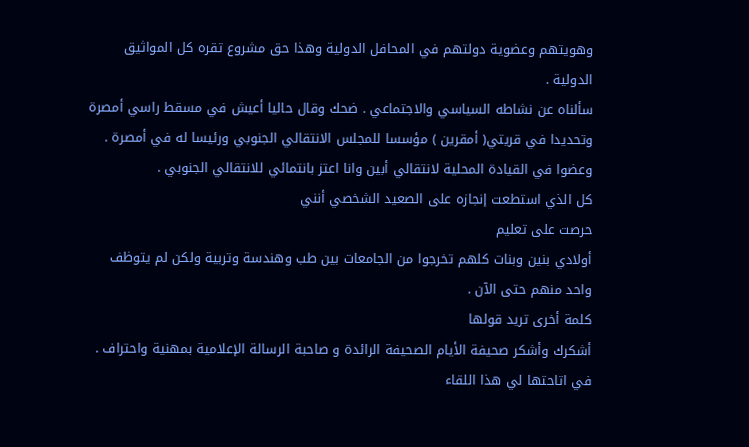وهويتهم وعضوية دولتهم في المحافل الدولية وهذا حق مشروع تقره كل المواثيق الدولية .
سألناه عن نشاطه السياسي والاجتماعي . ضحك وقال حاليا أعيش في مسقط راسي أمصرة وتحديدا في قريتي( أمقرين ) مؤسسا للمجلس الانتقالي الجنوبي ورئيسا له في أمصرة . وعضوا في القيادة المحلية لانتقالي أبين وانا اعتز بانتمائي للانتقالي الجنوبي .
كل الذي استطعت إنجازه على الصعيد الشخصي أنني
حرصت على تعليم
أولادي بنين وبنات كلهم تخرجوا من الجامعات بين طب وهندسة وتربية ولكن لم يتوظف واحد منهم حتى الآن .
كلمة أخرى تريد قولها
أشكرك وأشكر صحيفة الأيام الصحيفة الرائدة و صاحبة الرسالة الإعلامية بمهنية واحتراف . في اتاحتها لي هذا اللقاء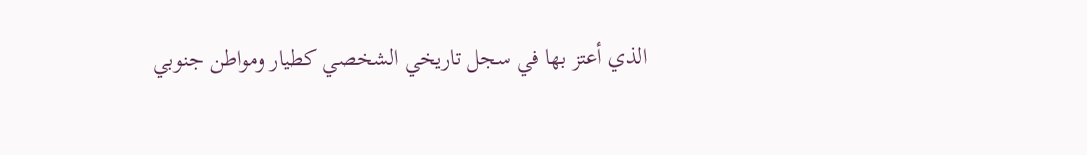الذي أعتز بها في سجل تاريخي الشخصي كطيار ومواطن جنوبي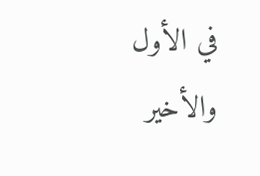في الأول والأخير